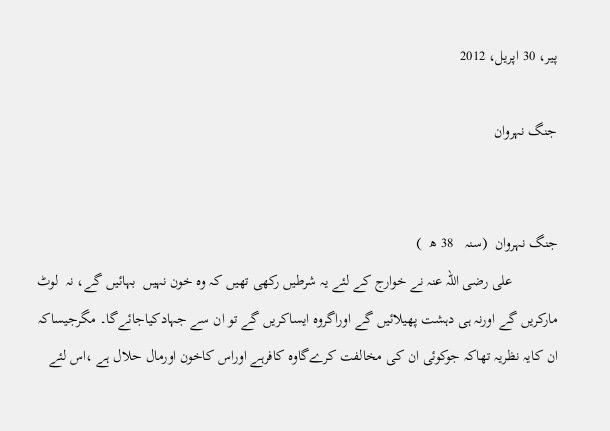پیر، 30 اپریل، 2012

جنگ نہروان


جنگ نہروان  (سنہ   38 ھ  )
            علی رضی اللہ عنہ نے خوارج کے لئے یہ شرطیں رکھی تھیں کہ وہ خون نہیں  بہائیں گے، نہ  لوٹ مارکریں گے اورنہ ہی دہشت پھیلائیں گے اوراگروہ ایساکریں گے تو ان سے جہادکیاجائےگا۔ مگرجیساکہ ان کایہ نظریہ تھاکہ جوکوئی ان کی مخالفت کرےگاوہ کافرہے اوراس کاخون اورمال حلال ہے ،اس لئے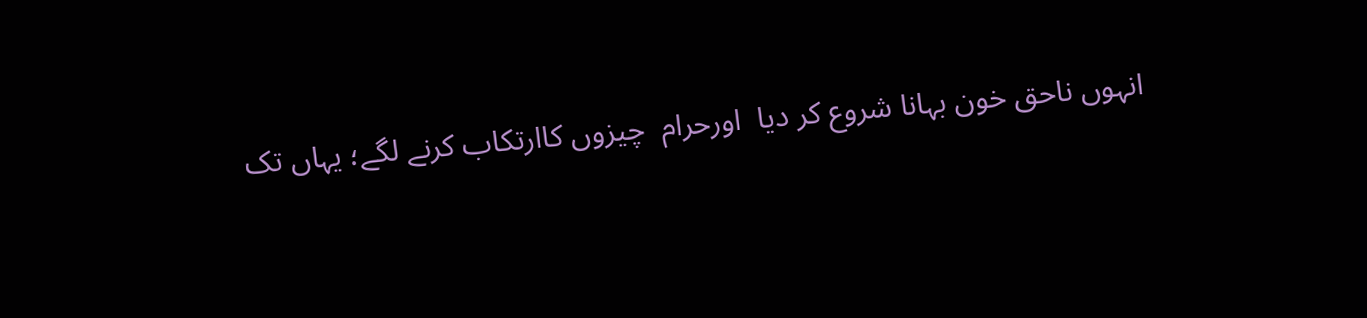انہوں ناحق خون بہانا شروع کر دیا  اورحرام  چیزوں کاارتکاب کرنے لگے؛ یہاں تک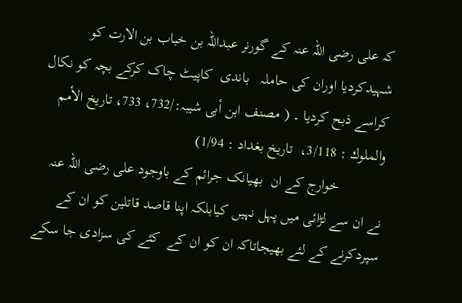کہ علی رضی اللہ عنہ کے گورنر عبداللہ بن خباب بن الارت کو شہیدکردیا اوران کی حاملہ   باندی  کاپیٹ چاک کرکے بچہ کو نکال کراسے ذبح کردیا ۔ ( مصنف ابن أبی شیبہ:/732، 733، تاريخ الأمم والملوك : 3/118،  تاريخ بغداد : 1/94)
            خوارج کے ان  بھیانک جرائم کے باوجود علی رضی اللہ عنہ نے ان سے لڑائی میں پہل نہیں کیابلکہ اپنا قاصد قاتلین کو ان کے سپردکرنے کے لئے بھیجاتاکہ ان کو ان کے  کئے کی سزادی جا سکے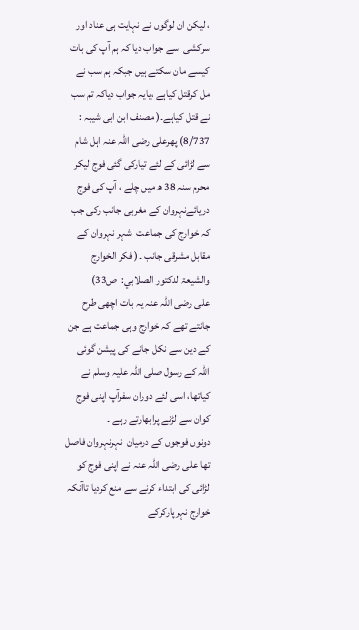، لیکن ان لوگوں نے نہایت ہی عناد اور سرکشی  سے جواب دیا کہ ہم آپ کی بات کیسے مان سکتے ہیں جبکہ ہم سب نے مل کرقتل کیاہے ،یایہ جواب دیاکہ تم سب نے قتل کیاہے۔( مصنف ابن ابی شیبہ : 8/737) پھرعلی رضی اللہ عنہ اہل شام سے لڑائی کے لئے تیارکی گئی فوج لیکر محرم سنہ 38 ھ میں چلے ، آپ کی فوج دریائےنہروان کے مغربی جانب رکی جب کہ خوارج کی جماعت  شہر نہروان کے مقابل مشرقی جانب ۔( فكر الخوارج والشيعۃ لدكتور الصلابي:  ص33)
علی رضی اللہ عنہ یہ بات اچھی طرح جانتے تھے کہ خوارج وہی جماعت ہے جن کے دین سے نکل جانے کی پیشن گوئی اللہ کے رسول صلی اللہ علیہ وسلم نے کیاتھا، اسی لئے دوران سفرآپ اپنی فوج کوان سے لڑنے پرابھارتے رہے ۔
دونوں فوجوں کے درمیان  نہرنہروان فاصل تھا علی رضی اللہ عنہ نے اپنی فوج کو لڑائی کی ابتداء کرنے سے منع کردیا تاآنکہ خوارج نہرپارکرکے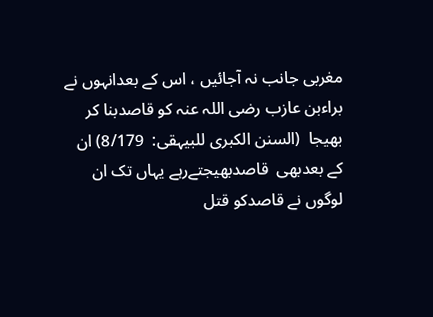مغربی جانب نہ آجائیں ، اس کے بعدانہوں نے براءبن عازب رضی اللہ عنہ کو قاصدبنا کر بھیجا  (السنن الكبرى للبیہقی:  8/179) ان  کے بعدبھی  قاصدبھیجتےرہے یہاں تک ان لوگوں نے قاصدکو قتل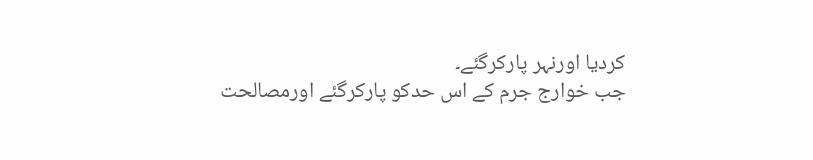کردیا اورنہر پارکرگئے۔
جب خوارج جرم کے اس حدکو پارکرگئے اورمصالحت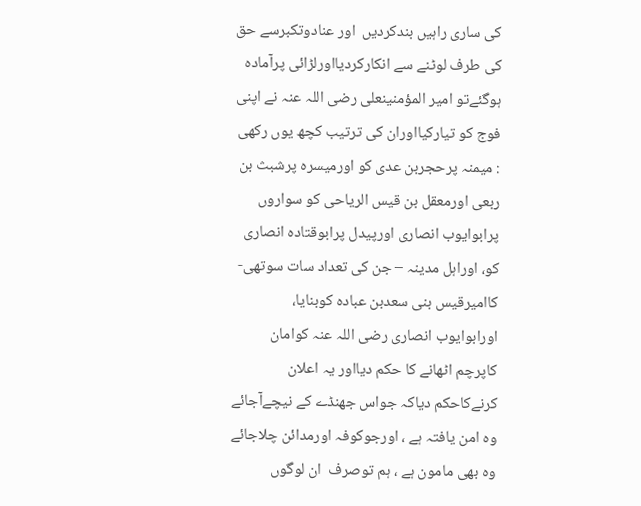کی ساری راہیں بندکردیں  اور عنادوتکبرسے حق کی طرف لوٹنے سے انکارکردیااورلڑائی پرآمادہ ہوگئےتو امیر المؤمنینعلی رضی اللہ عنہ نے اپنی فوج کو تیارکیااوران کی ترتیب کچھ یوں رکھی : میمنہ پرحجربن عدی کو اورمیسرہ پرشبث بن ربعی اورمعقل بن قیس الریاحی کو سواروں  پرابوایوب انصاری اورپیدل پرابوقتادہ انصاری کو، اوراہل مدینہ – جن کی تعداد سات سوتھی- کاامیرقیس بنی سعدبن عبادہ کوبنایا، اورابوایوب انصاری رضی اللہ عنہ کوامان کاپرچم اٹھانے کا حکم دیااور یہ اعلان کرنےکاحکم دیاکہ جواس جھنڈے کے نیچےآجائے وہ امن یافتہ ہے ، اورجوکوفہ اورمدائن چلاجائے وہ بھی مامون ہے ، ہم توصرف  ان لوگوں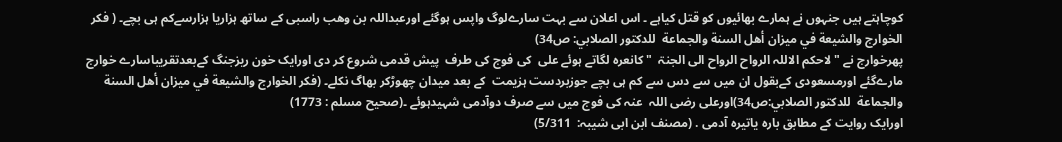کوچاہتے ہیں جنہوں نے ہمارے بھائیوں کو قتل کیاہے ۔ اس اعلان سے بہت سارےلوگ واپس ہوگئے اورعبداللہ بن وھب راسبی کے ساتھ ہزاریا ہزارسےکم ہی بچے۔ ( فكر الخوارج والشيعة في ميزان أهل السنة والجماعة  للدكتور الصلابي: ص34)
پھرخوارج نے " لاحکم الاللہ الرواح الرواح الی الجنۃ  " کانعرہ لگاتے ہوئے علی  کی فوج کی طرف  پیش قدمی شروع کر دی اورایک خون ریزجنگ کےبعدتقریباسارے خوارج مارےگئے اورمسعودی کےبقول ان میں سے دس سے کم ہی بچے جوزبردست ہزیمت  کے بعد میدان چھوڑکر بھاگ نکلے۔ (فكر الخوارج والشيعة في ميزان أهل السنة والجماعة  للدكتور الصلابي:ص34)اورعلی رضی اللہ  عنہ کی فوج میں سے صرف دوآدمی شہیدہوئے ۔(صحيح مسلم : 1773)
اورایک روایت کے مطابق بارہ یاتیرہ آدمی . (مصنف ابن ابی شیبہ:  5/311)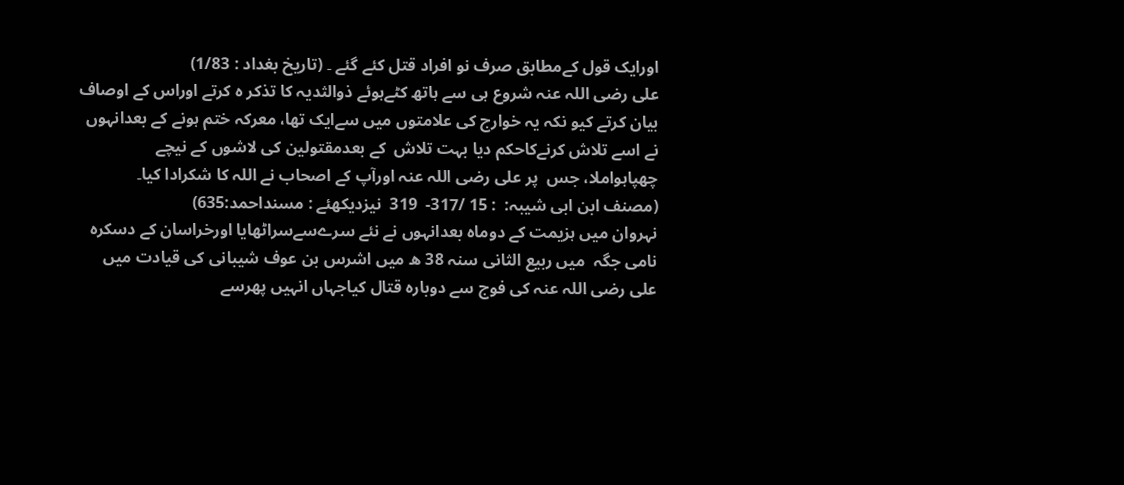اورایک قول کےمطابق صرف نو افراد قتل کئے گئے ۔ (تاريخ بغداد : 1/83)
علی رضی اللہ عنہ شروع ہی سے ہاتھ کٹےہوئے ذوالثدیہ کا تذکر ہ کرتے اوراس کے اوصاف بیان کرتے کیو نکہ یہ خوارج کی علامتوں میں سےایک تھا، معرکہ ختم ہونے کے بعدانہوں نے اسے تلاش کرنےکاحکم دیا بہت تلاش  کے بعدمقتولین کی لاشوں کے نیچے چھپاہواملا، جس  پر علی رضی اللہ عنہ اورآپ کے اصحاب نے اللہ کا شکرادا کیا۔ (مصنف ابن ابی شیبہ:  : 15 /317-  319  نیزدیکھئے : مسنداحمد:635)
نہروان میں ہزیمت کے دوماہ بعدانہوں نے نئے سرےسےسراٹھایا اورخراسان کے دسکرہ نامی جگہ  میں ربیع الثانی سنہ 38 ھ میں اشرس بن عوف شیبانی کی قیادت میں علی رضی اللہ عنہ کی فوج سے دوبارہ قتال کیاجہاں انہیں پھرسے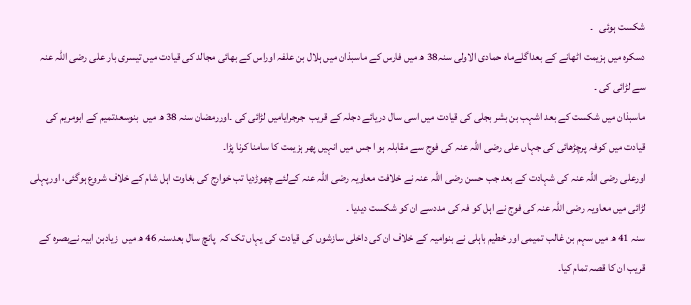شکست ہوئی   ۔
دسکرہ میں ہزیمت اٹھانے کے بعداگلےماہ حمادی الاولی سنہ38 ھ میں فارس کے ماسبذان میں ہلال بن علفہ اوراس کے بھائی مجالد کی قیادت میں تیسری بار علی رضی اللہ عنہ سے لڑائی کی ۔
ماسبذان میں شکست کے بعد اشہب بن بشر بجلی کی قیادت میں اسی سال دریائے دجلہ کے قریب  جرجرایامیں لڑائی کی ۔اوررمضان سنہ 38 ھ میں  بنوسعدتمیم کے ابومریم کی قیادت میں کوفہ پرچڑھائی کی جہاں علی رضی اللہ عنہ کی فوج سے مقابلہ ہو ا جس میں انہیں پھر ہزیمت کا سامنا کرنا پڑا۔
اورعلی رضی اللہ عنہ کی شہادت کے بعد جب حسن رضی اللہ عنہ نے خلافت معاویہ رضی اللہ عنہ کےلئے چھوڑدیا تب خوارج کی بغاوت اہل شام کے خلاف شروع ہوگئی، اورپہلی لڑائی میں معاویہ رضی اللہ عنہ کی فوج نے اہل کو فہ کی مددسے ان کو شکست دیدیا ۔
سنہ 41 ھ میں سہم بن غالب تمیمی اور خطیم باہلی نے بنوامیہ کے خلاف ان کی داخلی سازشوں کی قیادت کی یہاں تک کہ  پانچ سال بعدسنہ 46 ھ میں  زیادبن ابیہ نےبصرہ کے قریب ان کا قصہ تمام کیا۔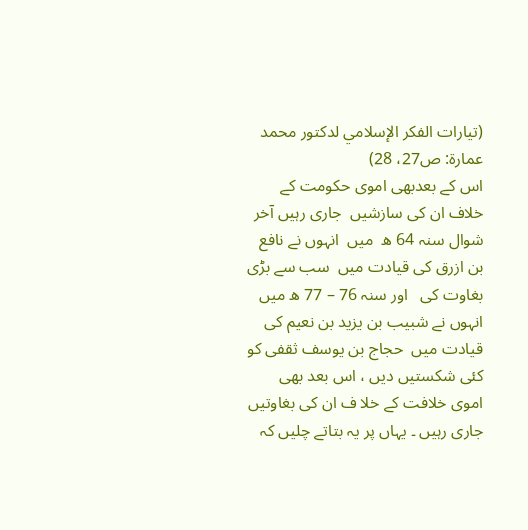(تيارات الفكر الإسلامي لدكتور محمد عمارة: ص27، 28)
اس کے بعدبھی اموی حکومت کے خلاف ان کی سازشیں  جاری رہیں آخر شوال سنہ 64 ھ  میں  انہوں نے نافع بن ازرق کی قیادت میں  سب سے بڑی بغاوت کی   اور سنہ 76 – 77 ھ میں انہوں نے شبیب بن یزید بن نعیم کی قیادت میں  حجاج بن یوسف ثقفی کو کئی شکستیں دیں ، اس بعد بھی  اموی خلافت کے خلا ف ان کی بغاوتیں جاری رہیں ۔ یہاں پر یہ بتاتے چلیں کہ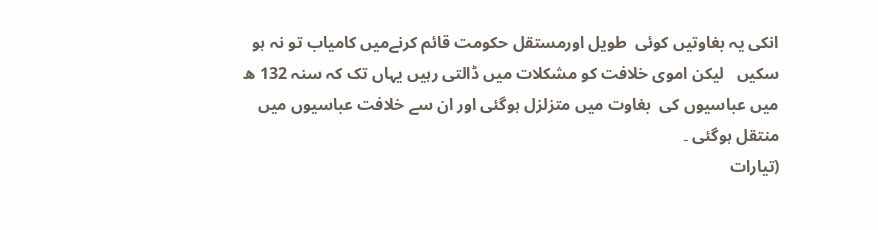انکی یہ بغاوتیں کوئی  طویل اورمستقل حکومت قائم کرنےمیں کامیاب تو نہ ہو سکیں   لیکن اموی خلافت کو مشکلات میں ڈالتی رہیں یہاں تک کہ سنہ 132 ھ میں عباسیوں کی  بغاوت میں متزلزل ہوگئی اور ان سے خلافت عباسیوں میں منتقل ہوگئی ۔
(تيارات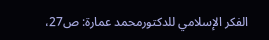الفكر الإسلامي للدكتورمحمد عمارة: ص27،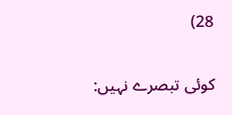28)

کوئی تبصرے نہیں: